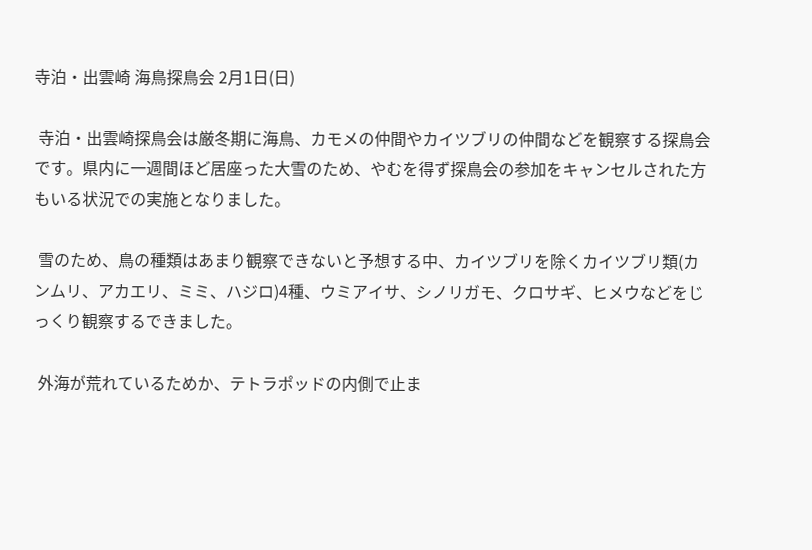寺泊・出雲崎 海鳥探鳥会 2月1日(日)

 寺泊・出雲崎探鳥会は厳冬期に海鳥、カモメの仲間やカイツブリの仲間などを観察する探鳥会です。県内に一週間ほど居座った大雪のため、やむを得ず探鳥会の参加をキャンセルされた方もいる状況での実施となりました。

 雪のため、鳥の種類はあまり観察できないと予想する中、カイツブリを除くカイツブリ類(カンムリ、アカエリ、ミミ、ハジロ)4種、ウミアイサ、シノリガモ、クロサギ、ヒメウなどをじっくり観察するできました。

 外海が荒れているためか、テトラポッドの内側で止ま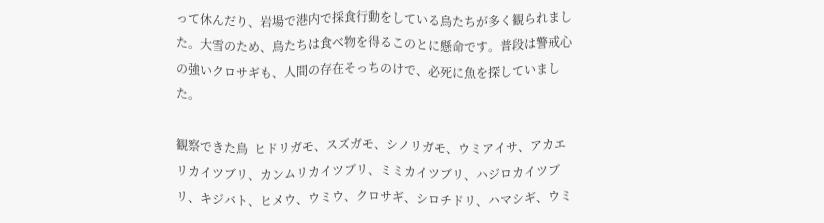って休んだり、岩場で港内で採食行動をしている鳥たちが多く観られました。大雪のため、鳥たちは食べ物を得るこのとに懸命です。普段は警戒心の強いクロサギも、人間の存在そっちのけで、必死に魚を探していました。

観察できた鳥  ヒドリガモ、スズガモ、シノリガモ、ウミアイサ、アカエリカイツブリ、カンムリカイツブリ、ミミカイツブリ、ハジロカイツブリ、キジバト、ヒメウ、ウミウ、クロサギ、シロチドリ、ハマシギ、ウミ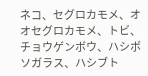ネコ、セグロカモメ、オオセグロカモメ、トビ、チョウゲンボウ、ハシボソガラス、ハシブト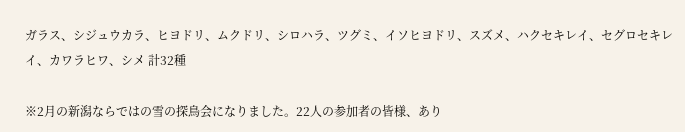ガラス、シジュウカラ、ヒヨドリ、ムクドリ、シロハラ、ツグミ、イソヒヨドリ、スズメ、ハクセキレイ、セグロセキレイ、カワラヒワ、シメ 計32種

※2月の新潟ならではの雪の探鳥会になりました。22人の参加者の皆様、あり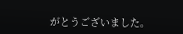がとうございました。